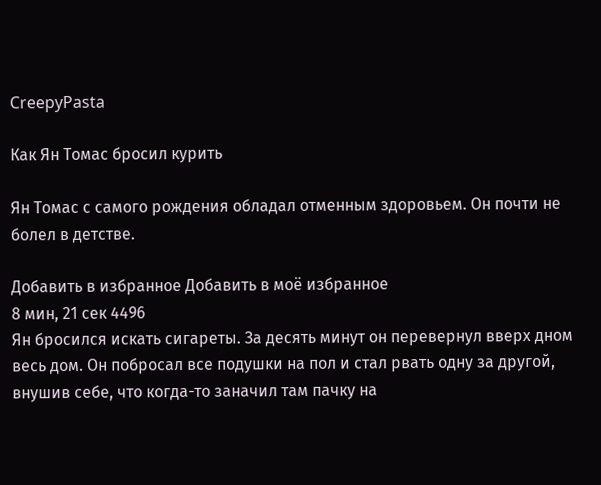CreepyPasta

Как Ян Томас бросил курить

Ян Томас с самого рождения обладал отменным здоровьем. Он почти не болел в детстве.

Добавить в избранное Добавить в моё избранное
8 мин, 21 сек 4496
Ян бросился искать сигареты. За десять минут он перевернул вверх дном весь дом. Он побросал все подушки на пол и стал рвать одну за другой, внушив себе, что когда-то заначил там пачку на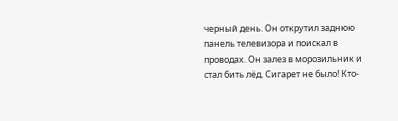черный день. Он открутил заднюю панель телевизора и поискал в проводах. Он залез в морозильник и стал бить лёд. Сигарет не было! Кто-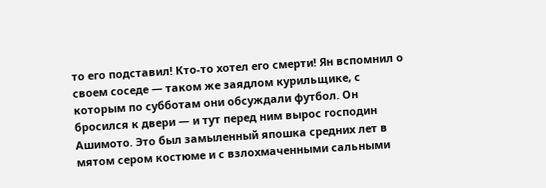то его подставил! Кто-то хотел его смерти! Ян вспомнил о своем соседе — таком же заядлом курильщике, с которым по субботам они обсуждали футбол. Он бросился к двери — и тут перед ним вырос господин Ашимото. Это был замыленный япошка средних лет в мятом сером костюме и с взлохмаченными сальными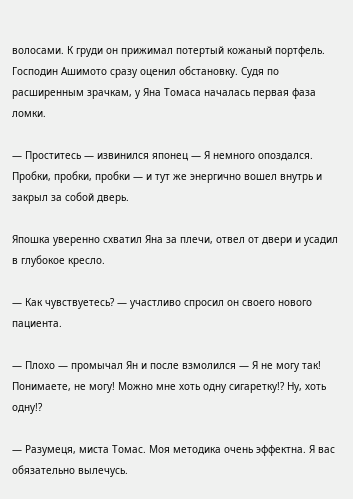волосами. К груди он прижимал потертый кожаный портфель. Господин Ашимото сразу оценил обстановку. Судя по расширенным зрачкам, у Яна Томаса началась первая фаза ломки.

— Проститесь — извинился японец — Я немного опоздался. Пробки, пробки, пробки — и тут же энергично вошел внутрь и закрыл за собой дверь.

Япошка уверенно схватил Яна за плечи, отвел от двери и усадил в глубокое кресло.

— Как чувствуетесь? — участливо спросил он своего нового пациента.

— Плохо — промычал Ян и после взмолился — Я не могу так! Понимаете, не могу! Можно мне хоть одну сигаретку!? Ну, хоть одну!?

— Разумеця, миста Томас. Моя методика очень эффектна. Я вас обязательно вылечусь.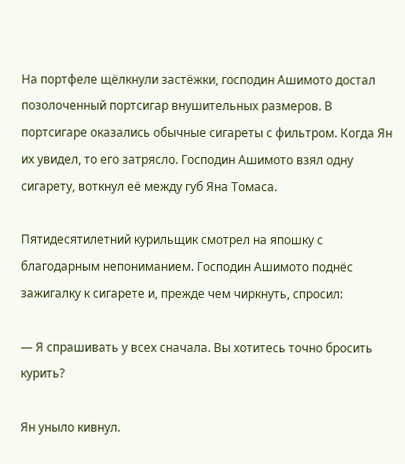На портфеле щёлкнули застёжки, господин Ашимото достал позолоченный портсигар внушительных размеров. В портсигаре оказались обычные сигареты с фильтром. Когда Ян их увидел, то его затрясло. Господин Ашимото взял одну сигарету, воткнул её между губ Яна Томаса.

Пятидесятилетний курильщик смотрел на япошку с благодарным непониманием. Господин Ашимото поднёс зажигалку к сигарете и, прежде чем чиркнуть, спросил:

— Я спрашивать у всех сначала. Вы хотитесь точно бросить курить?

Ян уныло кивнул.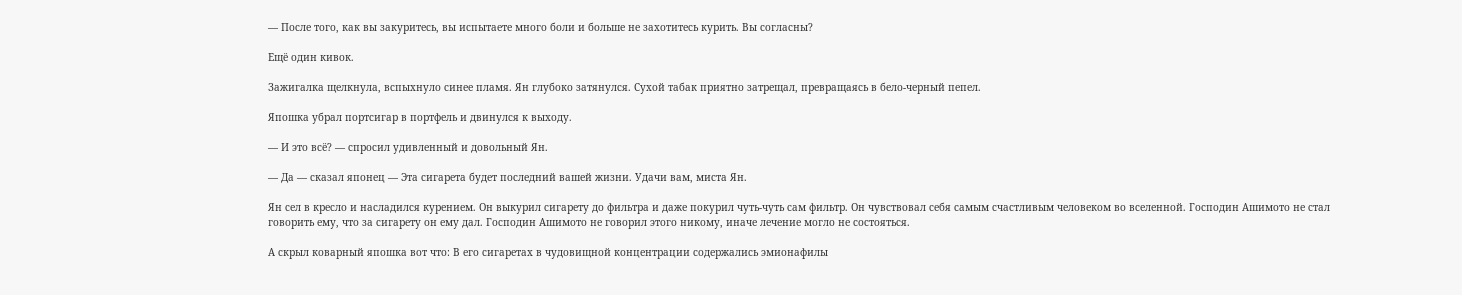— После того, как вы закуритесь, вы испытаете много боли и больше не захотитесь курить. Вы согласны?

Ещё один кивок.

Зажигалка щелкнула, вспыхнуло синее пламя. Ян глубоко затянулся. Сухой табак приятно затрещал, превращаясь в бело-черный пепел.

Япошка убрал портсигар в портфель и двинулся к выходу.

— И это всё? — спросил удивленный и довольный Ян.

— Да — сказал японец — Эта сигарета будет последний вашей жизни. Удачи вам, миста Ян.

Ян сел в кресло и насладился курением. Он выкурил сигарету до фильтра и даже покурил чуть-чуть сам фильтр. Он чувствовал себя самым счастливым человеком во вселенной. Господин Ашимото не стал говорить ему, что за сигарету он ему дал. Господин Ашимото не говорил этого никому, иначе лечение могло не состояться.

А скрыл коварный япошка вот что: В его сигаретах в чудовищной концентрации содержались эмионафилы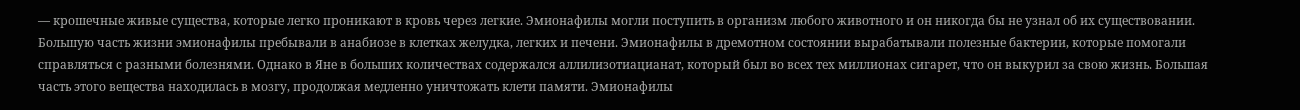— крошечные живые существа, которые легко проникают в кровь через легкие. Эмионафилы могли поступить в организм любого животного и он никогда бы не узнал об их существовании. Большую часть жизни эмионафилы пребывали в анабиозе в клетках желудка, легких и печени. Эмионафилы в дремотном состоянии вырабатывали полезные бактерии, которые помогали справляться с разными болезнями. Однако в Яне в больших количествах содержался аллилизотиацианат, который был во всех тех миллионах сигарет, что он выкурил за свою жизнь. Большая часть этого вещества находилась в мозгу, продолжая медленно уничтожать клети памяти. Эмионафилы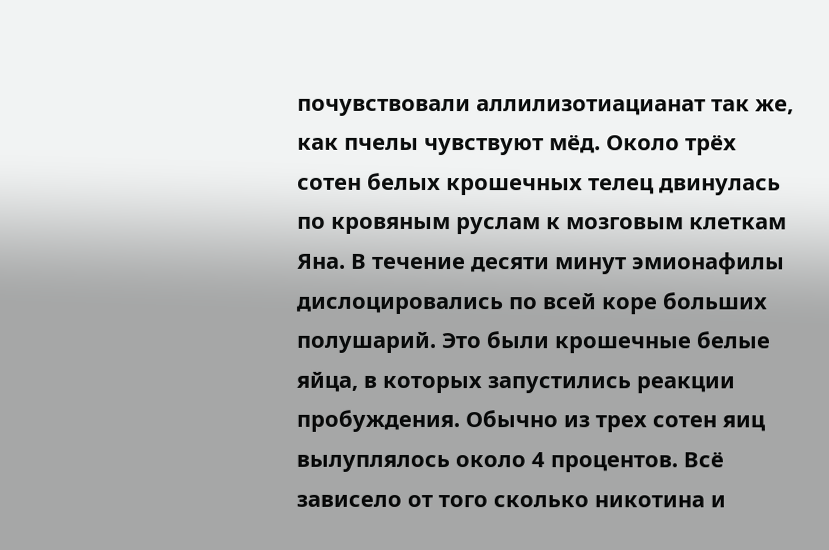почувствовали аллилизотиацианат так же, как пчелы чувствуют мёд. Около трёх сотен белых крошечных телец двинулась по кровяным руслам к мозговым клеткам Яна. В течение десяти минут эмионафилы дислоцировались по всей коре больших полушарий. Это были крошечные белые яйца, в которых запустились реакции пробуждения. Обычно из трех сотен яиц вылуплялось около 4 процентов. Всё зависело от того сколько никотина и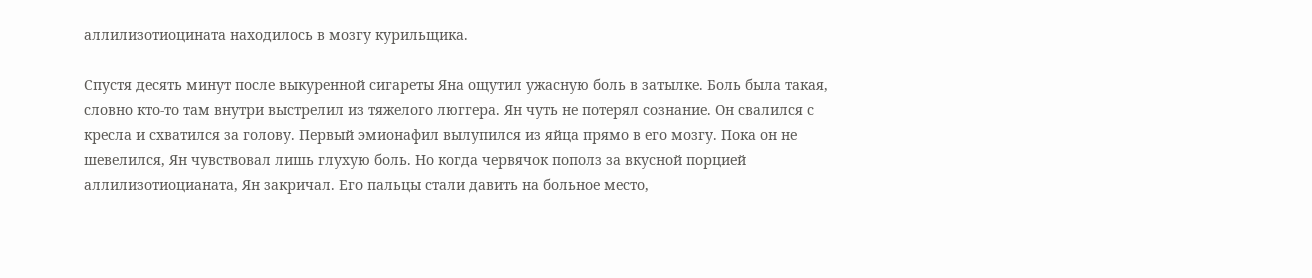аллилизотиоцината находилось в мозгу курильщика.

Спустя десять минут после выкуренной сигареты Яна ощутил ужасную боль в затылке. Боль была такая, словно кто-то там внутри выстрелил из тяжелого люггера. Ян чуть не потерял сознание. Он свалился с кресла и схватился за голову. Первый эмионафил вылупился из яйца прямо в его мозгу. Пока он не шевелился, Ян чувствовал лишь глухую боль. Но когда червячок пополз за вкусной порцией аллилизотиоцианата, Ян закричал. Его пальцы стали давить на больное место,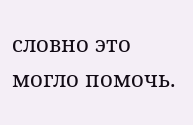словно это могло помочь.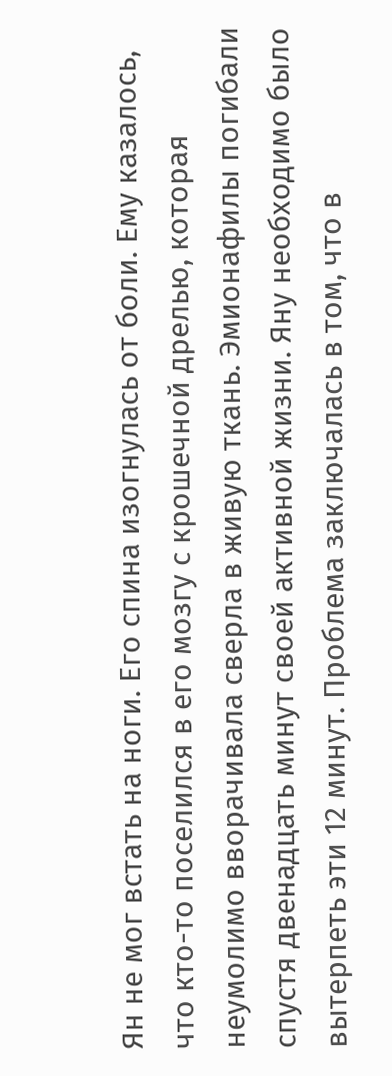Ян не мог встать на ноги. Его спина изогнулась от боли. Ему казалось, что кто-то поселился в его мозгу с крошечной дрелью, которая неумолимо вворачивала сверла в живую ткань. Эмионафилы погибали спустя двенадцать минут своей активной жизни. Яну необходимо было вытерпеть эти 12 минут. Проблема заключалась в том, что в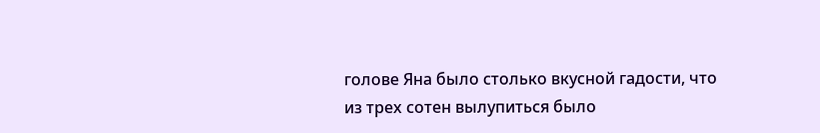голове Яна было столько вкусной гадости, что из трех сотен вылупиться было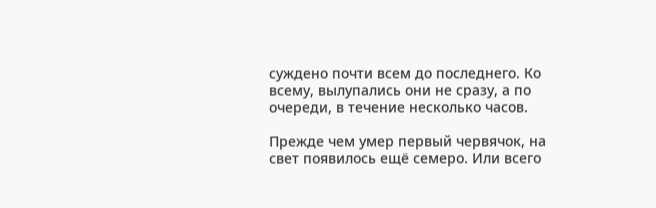суждено почти всем до последнего. Ко всему, вылупались они не сразу, а по очереди, в течение несколько часов.

Прежде чем умер первый червячок, на свет появилось ещё семеро. Или всего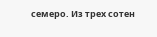семеро. Из трех сотен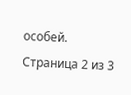особей.
Страница 2 из 3